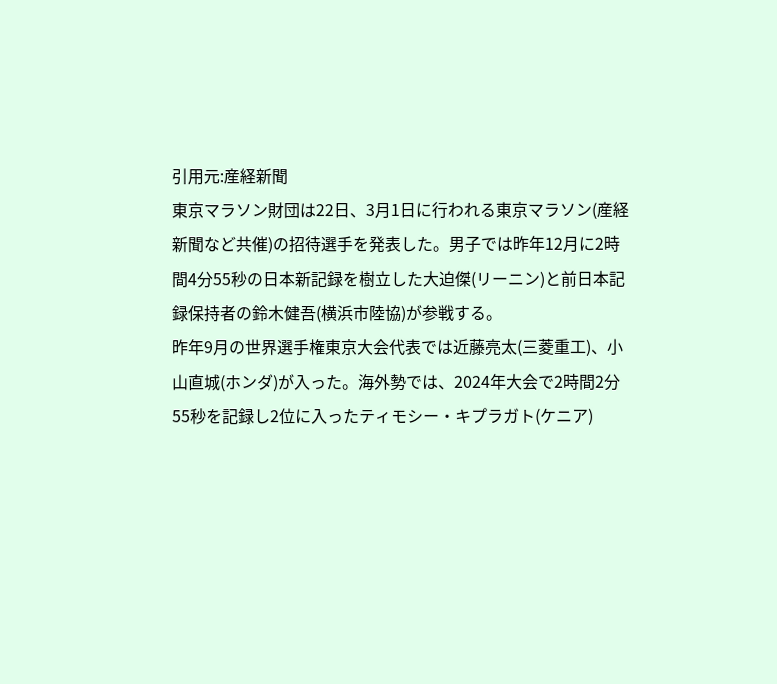引用元:産経新聞
東京マラソン財団は22日、3月1日に行われる東京マラソン(産経新聞など共催)の招待選手を発表した。男子では昨年12月に2時間4分55秒の日本新記録を樹立した大迫傑(リーニン)と前日本記録保持者の鈴木健吾(横浜市陸協)が参戦する。
昨年9月の世界選手権東京大会代表では近藤亮太(三菱重工)、小山直城(ホンダ)が入った。海外勢では、2024年大会で2時間2分55秒を記録し2位に入ったティモシー・キプラガト(ケニア)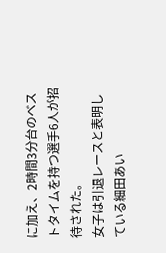に加え、2時間3分台のベストタイムを持つ選手6人が招待された。
女子は引退レースと表明している細田あい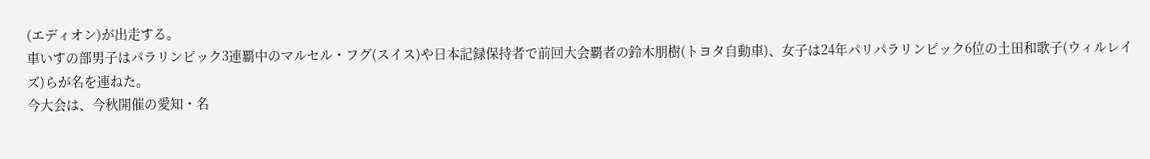(エディオン)が出走する。
車いすの部男子はパラリンピック3連覇中のマルセル・フグ(スイス)や日本記録保持者で前回大会覇者の鈴木朋樹(トヨタ自動車)、女子は24年パリパラリンピック6位の土田和歌子(ウィルレイズ)らが名を連ねた。
今大会は、今秋開催の愛知・名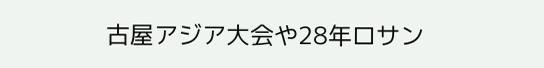古屋アジア大会や28年ロサン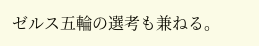ゼルス五輪の選考も兼ねる。